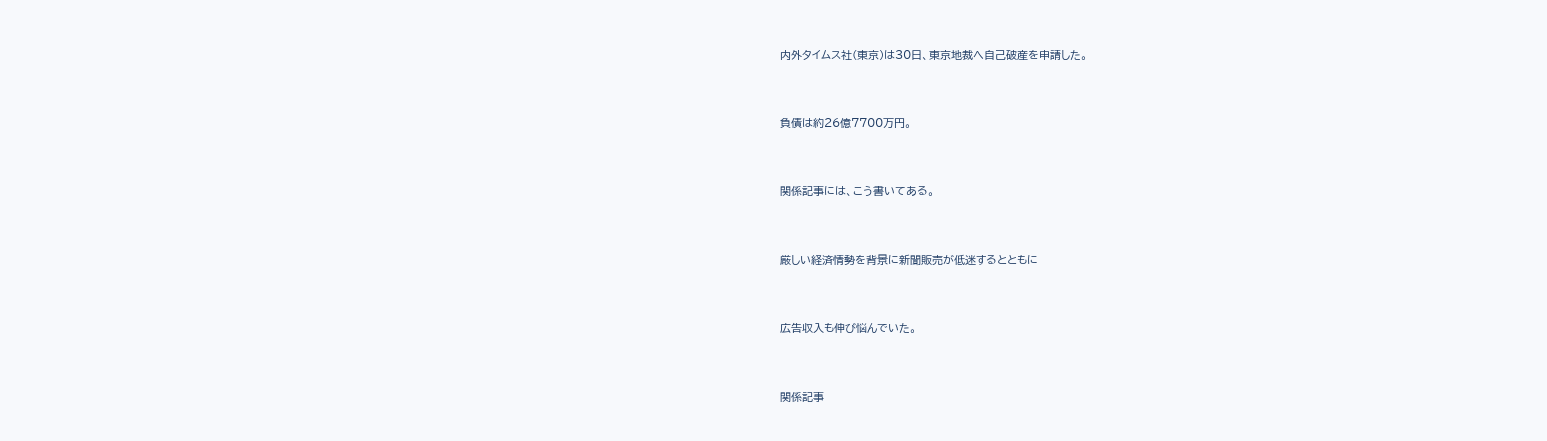内外タイムス社(東京)は30日、東京地裁へ自己破産を申請した。


負債は約26億7700万円。


関係記事には、こう書いてある。


厳しい経済情勢を背景に新聞販売が低迷するとともに


広告収入も伸び悩んでいた。


関係記事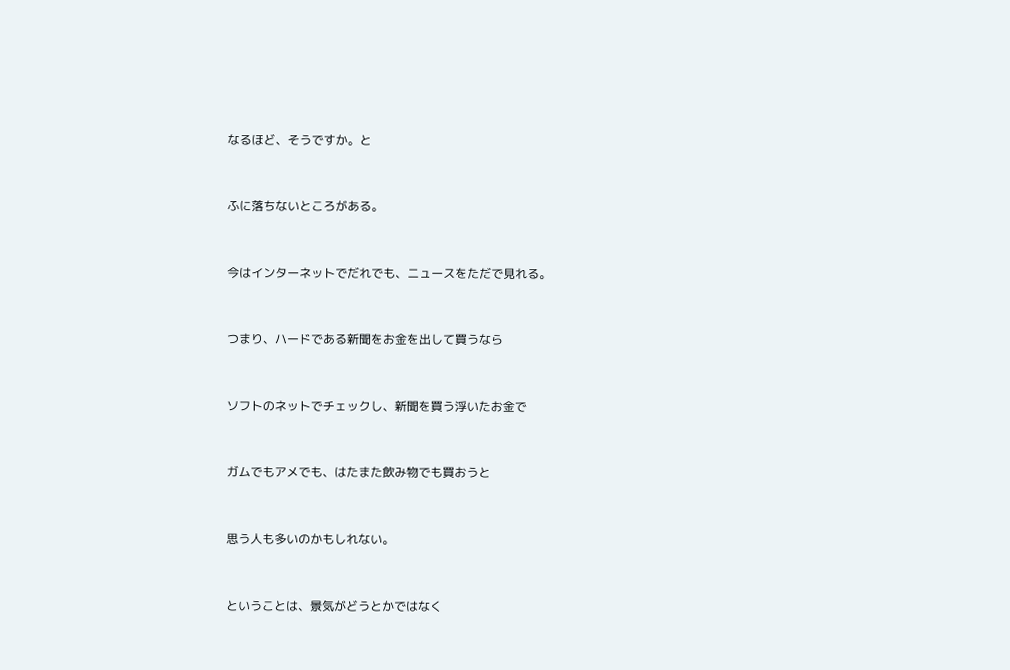なるほど、そうですか。と


ふに落ちないところがある。


今はインターネットでだれでも、ニュースをただで見れる。


つまり、ハードである新聞をお金を出して買うなら


ソフトのネットでチェックし、新聞を買う浮いたお金で


ガムでもアメでも、はたまた飲み物でも買おうと


思う人も多いのかもしれない。


ということは、景気がどうとかではなく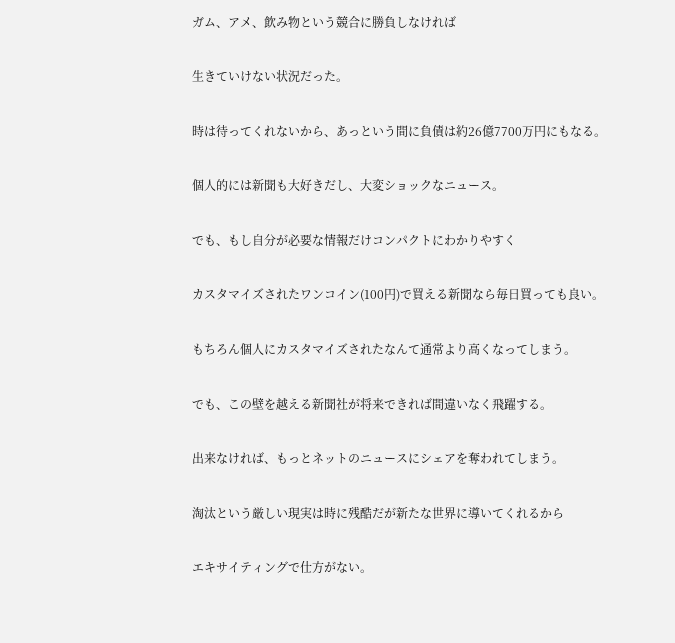ガム、アメ、飲み物という競合に勝負しなければ


生きていけない状況だった。


時は待ってくれないから、あっという間に負債は約26億7700万円にもなる。


個人的には新聞も大好きだし、大変ショックなニュース。


でも、もし自分が必要な情報だけコンパクトにわかりやすく


カスタマイズされたワンコイン(100円)で買える新聞なら毎日買っても良い。


もちろん個人にカスタマイズされたなんて通常より高くなってしまう。


でも、この壁を越える新聞社が将来できれば間違いなく飛躍する。


出来なければ、もっとネットのニュースにシェアを奪われてしまう。


淘汰という厳しい現実は時に残酷だが新たな世界に導いてくれるから


エキサイティングで仕方がない。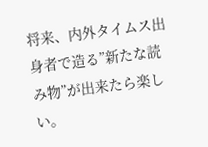将来、内外タイムス出身者で造る”新たな読み物”が出来たら楽しい。